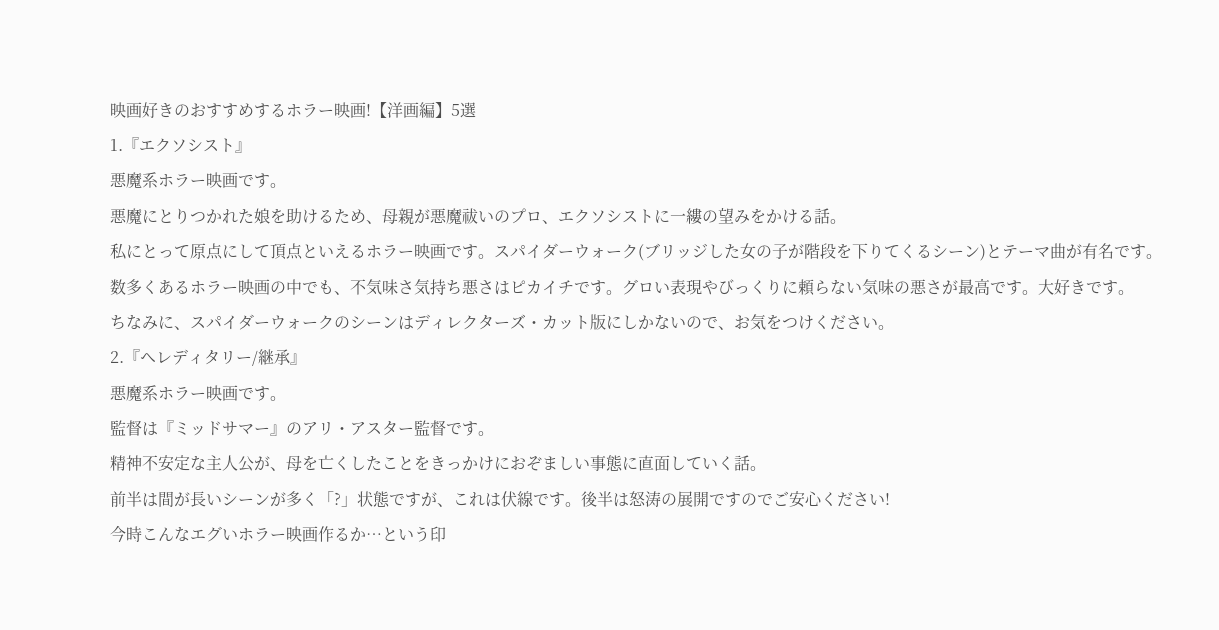映画好きのおすすめするホラー映画!【洋画編】5選
1.『エクソシスト』
悪魔系ホラー映画です。
悪魔にとりつかれた娘を助けるため、母親が悪魔祓いのプロ、エクソシストに一縷の望みをかける話。
私にとって原点にして頂点といえるホラー映画です。スパイダーウォーク(ブリッジした女の子が階段を下りてくるシーン)とテーマ曲が有名です。
数多くあるホラー映画の中でも、不気味さ気持ち悪さはピカイチです。グロい表現やびっくりに頼らない気味の悪さが最高です。大好きです。
ちなみに、スパイダーウォークのシーンはディレクターズ・カット版にしかないので、お気をつけください。
2.『ヘレディタリー/継承』
悪魔系ホラー映画です。
監督は『ミッドサマー』のアリ・アスター監督です。
精神不安定な主人公が、母を亡くしたことをきっかけにおぞましい事態に直面していく話。
前半は間が長いシーンが多く「?」状態ですが、これは伏線です。後半は怒涛の展開ですのでご安心ください!
今時こんなエグいホラー映画作るか…という印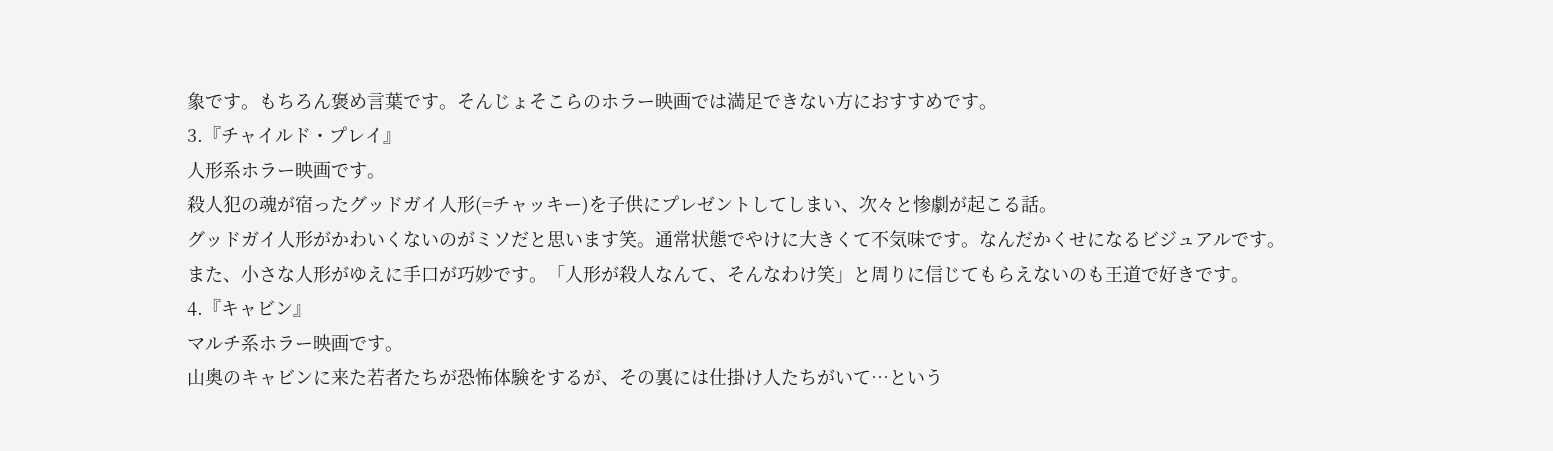象です。もちろん褒め言葉です。そんじょそこらのホラー映画では満足できない方におすすめです。
3.『チャイルド・プレイ』
人形系ホラー映画です。
殺人犯の魂が宿ったグッドガイ人形(=チャッキー)を子供にプレゼントしてしまい、次々と惨劇が起こる話。
グッドガイ人形がかわいくないのがミソだと思います笑。通常状態でやけに大きくて不気味です。なんだかくせになるビジュアルです。
また、小さな人形がゆえに手口が巧妙です。「人形が殺人なんて、そんなわけ笑」と周りに信じてもらえないのも王道で好きです。
4.『キャビン』
マルチ系ホラー映画です。
山奥のキャビンに来た若者たちが恐怖体験をするが、その裏には仕掛け人たちがいて…という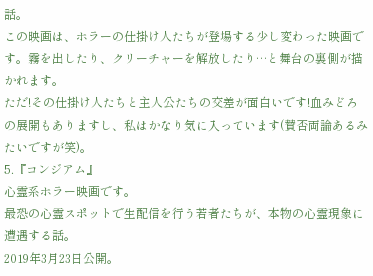話。
この映画は、ホラーの仕掛け人たちが登場する少し変わった映画です。霧を出したり、クリーチャーを解放したり…と舞台の裏側が描かれます。
ただ!その仕掛け人たちと主人公たちの交差が面白いです!血みどろの展開もありますし、私はかなり気に入っています(賛否両論あるみたいですが笑)。
5.『コンジアム』
心霊系ホラー映画です。
最恐の心霊スポットで生配信を行う若者たちが、本物の心霊現象に遭遇する話。
2019年3月23日公開。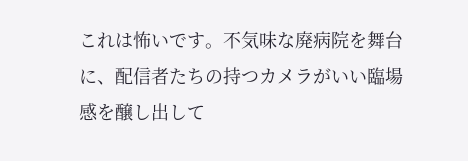これは怖いです。不気味な廃病院を舞台に、配信者たちの持つカメラがいい臨場感を醸し出して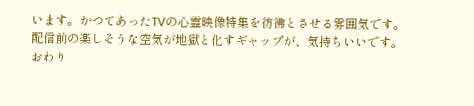います。かつてあったTVの心霊映像特集を彷彿とさせる雰囲気です。
配信前の楽しそうな空気が地獄と化すギャップが、気持ちいいです。
おわり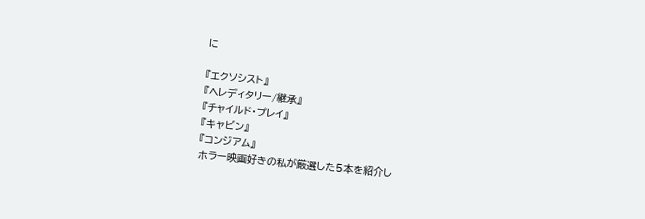に

『エクソシスト』
『ヘレディタリー/継承』
『チャイルド・プレイ』
『キャビン』
『コンジアム』
ホラー映画好きの私が厳選した5本を紹介し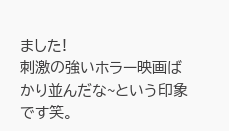ました!
刺激の強いホラー映画ばかり並んだな~という印象です笑。